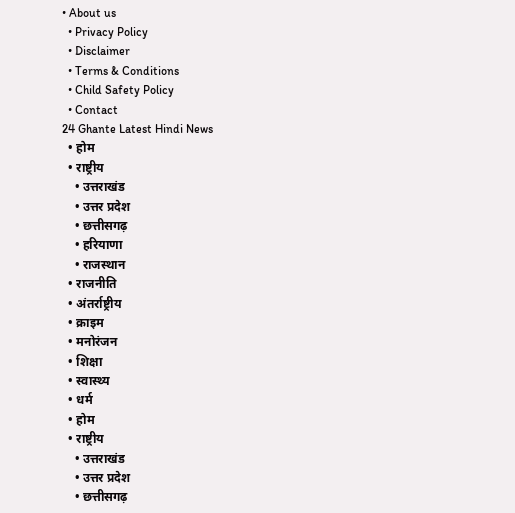• About us
  • Privacy Policy
  • Disclaimer
  • Terms & Conditions
  • Child Safety Policy
  • Contact
24 Ghante Latest Hindi News
  • होम
  • राष्ट्रीय
    • उत्तराखंड
    • उत्तर प्रदेश
    • छत्तीसगढ़
    • हरियाणा
    • राजस्थान
  • राजनीति
  • अंतर्राष्ट्रीय
  • क्राइम
  • मनोरंजन
  • शिक्षा
  • स्वास्थ्य
  • धर्म
  • होम
  • राष्ट्रीय
    • उत्तराखंड
    • उत्तर प्रदेश
    • छत्तीसगढ़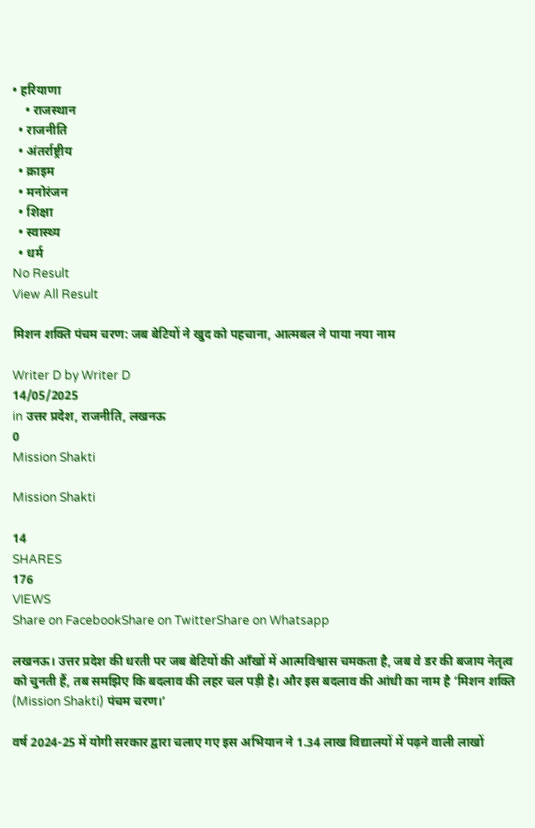• हरियाणा
    • राजस्थान
  • राजनीति
  • अंतर्राष्ट्रीय
  • क्राइम
  • मनोरंजन
  • शिक्षा
  • स्वास्थ्य
  • धर्म
No Result
View All Result

मिशन शक्ति पंचम चरण: जब बेटियों ने खुद को पहचाना, आत्मबल ने पाया नया नाम

Writer D by Writer D
14/05/2025
in उत्तर प्रदेश, राजनीति, लखनऊ
0
Mission Shakti

Mission Shakti

14
SHARES
176
VIEWS
Share on FacebookShare on TwitterShare on Whatsapp

लखनऊ। उत्तर प्रदेश की धरती पर जब बेटियों की आँखों में आत्मविश्वास चमकता है, जब वे डर की बजाय नेतृत्व को चुनती हैं, तब समझिए कि बदलाव की लहर चल पड़ी है। और इस बदलाव की आंधी का नाम है ‘मिशन शक्ति (Mission Shakti) पंचम चरण।’

वर्ष 2024-25 में योगी सरकार द्वारा चलाए गए इस अभियान ने 1.34 लाख विद्यालयों में पढ़ने वाली लाखों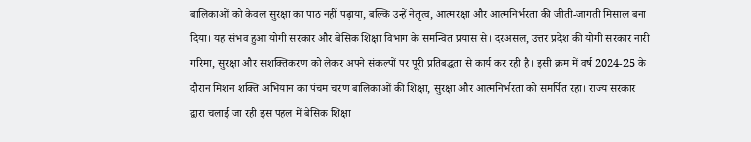बालिकाओं को केवल सुरक्षा का पाठ नहीं पढ़ाया, बल्कि उन्हें नेतृत्व, आत्मरक्षा और आत्मनिर्भरता की जीती-जागती मिसाल बना दिया। यह संभव हुआ योगी सरकार और बेसिक शिक्षा विभाग के समन्वित प्रयास से। दरअसल, उत्तर प्रदेश की योगी सरकार नारी गरिमा, सुरक्षा और सशक्तिकरण को लेकर अपने संकल्पों पर पूरी प्रतिबद्धता से कार्य कर रही है। इसी क्रम में वर्ष 2024-25 के दौरान मिशन शक्ति अभियान का पंचम चरण बालिकाओं की शिक्षा, सुरक्षा और आत्मनिर्भरता को समर्पित रहा। राज्य सरकार द्वारा चलाई जा रही इस पहल में बेसिक शिक्षा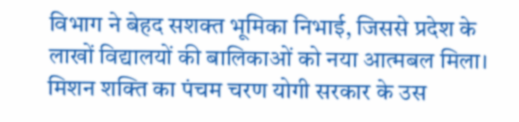विभाग ने बेहद सशक्त भूमिका निभाई, जिससे प्रदेश के लाखों विद्यालयों की बालिकाओं को नया आत्मबल मिला। मिशन शक्ति का पंचम चरण योगी सरकार के उस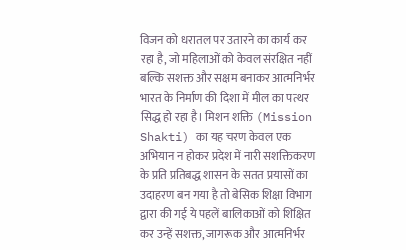विजन को धरातल पर उतारने का कार्य कर रहा है, जो महिलाओं को केवल संरक्षित नहीं बल्कि सशक्त और सक्षम बनाकर आत्मनिर्भर भारत के निर्माण की दिशा में मील का पत्थर सिद्ध हो रहा है। मिशन शक्ति (Mission Shakti) का यह चरण केवल एक अभियान न होकर प्रदेश में नारी सशक्तिकरण के प्रति प्रतिबद्ध शासन के सतत प्रयासों का उदाहरण बन गया है तो बेसिक शिक्षा विभाग द्वारा की गई ये पहलें बालिकाओं को शिक्षित कर उन्हें सशक्त, जागरूक और आत्मनिर्भर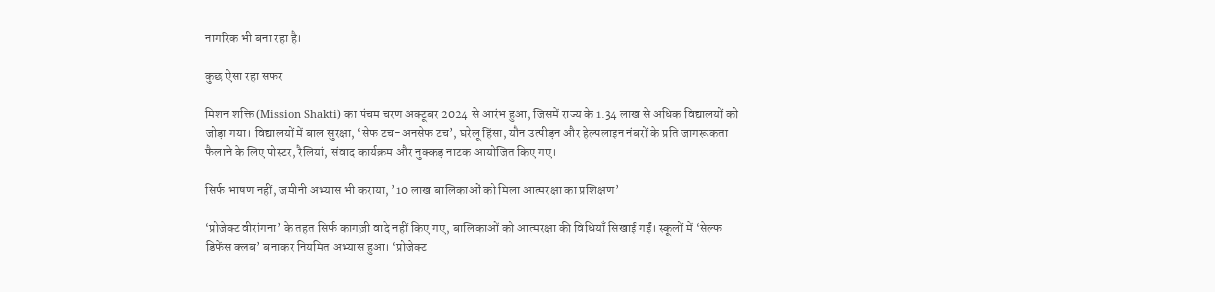नागरिक भी बना रहा है।

कुछ ऐसा रहा सफर

मिशन शक्ति (Mission Shakti) का पंचम चरण अक्टूबर 2024 से आरंभ हुआ, जिसमें राज्य के 1.34 लाख से अधिक विद्यालयों को जोड़ा गया। विद्यालयों में बाल सुरक्षा, ‘सेफ टच-अनसेफ टच’, घरेलू हिंसा, यौन उत्पीड़न और हेल्पलाइन नंबरों के प्रति जागरूकता फैलाने के लिए पोस्टर, रैलियां, संवाद कार्यक्रम और नुक्कड़ नाटक आयोजित किए गए।

सिर्फ भाषण नहीं, जमीनी अभ्यास भी कराया, ’10 लाख बालिकाओं को मिला आत्मरक्षा का प्रशिक्षण’

‘प्रोजेक्ट वीरांगना’ के तहत सिर्फ कागज़ी वादे नहीं किए गए, बालिकाओं को आत्मरक्षा की विधियाँ सिखाई गईं। स्कूलों में ‘सेल्फ डिफेंस क्लब’ बनाकर नियमित अभ्यास हुआ। ‘प्रोजेक्ट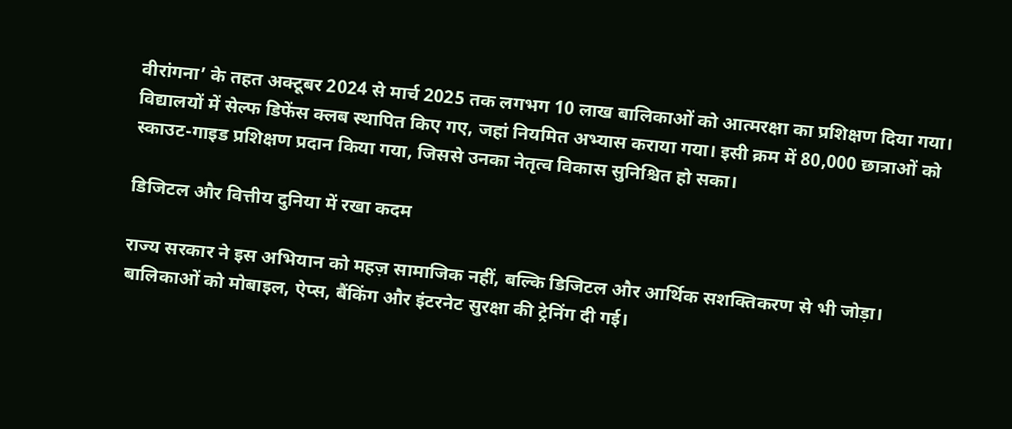वीरांगना’ के तहत अक्टूबर 2024 से मार्च 2025 तक लगभग 10 लाख बालिकाओं को आत्मरक्षा का प्रशिक्षण दिया गया। विद्यालयों में सेल्फ डिफेंस क्लब स्थापित किए गए, जहां नियमित अभ्यास कराया गया। इसी क्रम में 80,000 छात्राओं को स्काउट-गाइड प्रशिक्षण प्रदान किया गया, जिससे उनका नेतृत्व विकास सुनिश्चित हो सका।

डिजिटल और वित्तीय दुनिया में रखा कदम

राज्य सरकार ने इस अभियान को महज़ सामाजिक नहीं, बल्कि डिजिटल और आर्थिक सशक्तिकरण से भी जोड़ा। बालिकाओं को मोबाइल, ऐप्स, बैंकिंग और इंटरनेट सुरक्षा की ट्रेनिंग दी गई।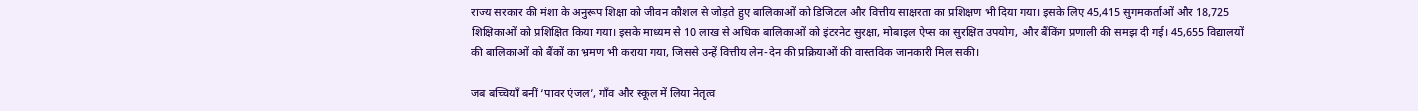राज्य सरकार की मंशा के अनुरूप शिक्षा को जीवन कौशल से जोड़ते हुए बालिकाओं को डिजिटल और वित्तीय साक्षरता का प्रशिक्षण भी दिया गया। इसके लिए 45,415 सुगमकर्ताओं और 18,725 शिक्षिकाओं को प्रशिक्षित किया गया। इसके माध्यम से 10 लाख से अधिक बालिकाओं को इंटरनेट सुरक्षा, मोबाइल ऐप्स का सुरक्षित उपयोग, और बैंकिंग प्रणाली की समझ दी गई। 45,655 विद्यालयों की बालिकाओं को बैंकों का भ्रमण भी कराया गया, जिससे उन्हें वित्तीय लेन-देन की प्रक्रियाओं की वास्तविक जानकारी मिल सकी।

जब बच्चियाँ बनीं ‘पावर एंजल’, गाँव और स्कूल में लिया नेतृत्व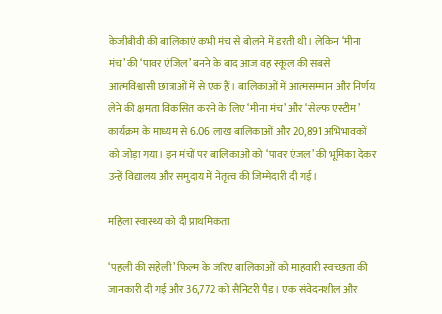केजीबीवी की बालिकाएं कभी मंच से बोलने में डरती थी। लेकिन ‘मीना मंच’ की ‘पावर एंजिल’ बनने के बाद आज वह स्कूल की सबसे आत्मविश्वासी छात्राओं में से एक हैं। बालिकाओं में आत्मसम्मान और निर्णय लेने की क्षमता विकसित करने के लिए ‘मीना मंच’ और ‘सेल्फ एस्टीम’ कार्यक्रम के माध्यम से 6.06 लाख बालिकाओं और 20,891 अभिभावकों को जोड़ा गया। इन मंचों पर बालिकाओं को ‘पावर एंजल’ की भूमिका देकर उन्हें विद्यालय और समुदाय में नेतृत्व की जिम्मेदारी दी गई।

महिला स्वास्थ्य को दी प्राथमिकता

‘पहली की सहेली’ फिल्म के जरिए बालिकाओं को माहवारी स्वच्छता की जानकारी दी गई और 36,772 को सैनिटरी पैड। एक संवेदनशील और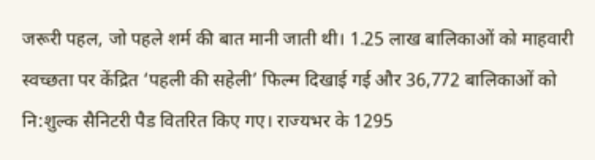जरूरी पहल, जो पहले शर्म की बात मानी जाती थी। 1.25 लाख बालिकाओं को माहवारी स्वच्छता पर केंद्रित ‘पहली की सहेली’ फिल्म दिखाई गई और 36,772 बालिकाओं को नि:शुल्क सैनिटरी पैड वितरित किए गए। राज्यभर के 1295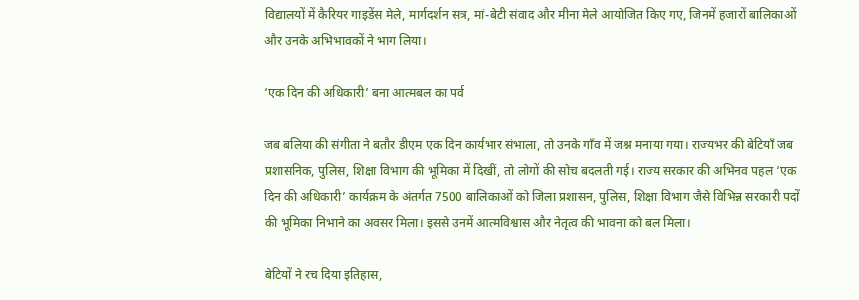विद्यालयों में कैरियर गाइडेंस मेले, मार्गदर्शन सत्र, मां-बेटी संवाद और मीना मेले आयोजित किए गए, जिनमें हजारों बालिकाओं और उनके अभिभावकों ने भाग लिया।

‘एक दिन की अधिकारी’ बना आत्मबल का पर्व

जब बलिया की संगीता ने बतौर डीएम एक दिन कार्यभार संभाला, तो उनके गाँव में जश्न मनाया गया। राज्यभर की बेटियाँ जब प्रशासनिक, पुलिस, शिक्षा विभाग की भूमिका में दिखीं, तो लोगों की सोच बदलती गई। राज्य सरकार की अभिनव पहल ‘एक दिन की अधिकारी’ कार्यक्रम के अंतर्गत 7500 बालिकाओं को जिला प्रशासन, पुलिस, शिक्षा विभाग जैसे विभिन्न सरकारी पदों की भूमिका निभाने का अवसर मिला। इससे उनमें आत्मविश्वास और नेतृत्व की भावना को बल मिला।

बेटियों ने रच दिया इतिहास,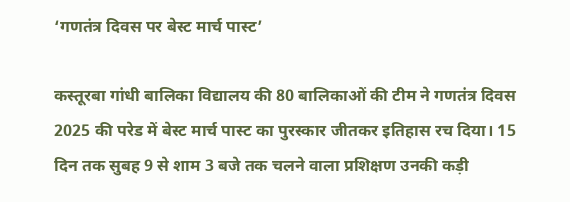‘गणतंत्र दिवस पर बेस्ट मार्च पास्ट’

कस्तूरबा गांधी बालिका विद्यालय की 80 बालिकाओं की टीम ने गणतंत्र दिवस 2025 की परेड में बेस्ट मार्च पास्ट का पुरस्कार जीतकर इतिहास रच दिया। 15 दिन तक सुबह 9 से शाम 3 बजे तक चलने वाला प्रशिक्षण उनकी कड़ी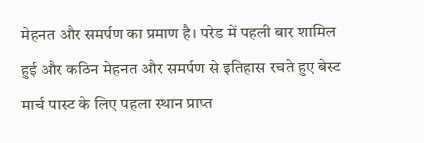मेहनत और समर्पण का प्रमाण है। परेड में पहली बार शामिल हुई और कठिन मेहनत और समर्पण से इतिहास रचते हुए बेस्ट मार्च पास्ट के लिए पहला स्थान प्राप्त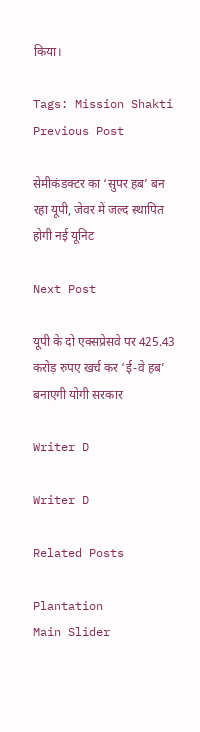किया।

Tags: Mission Shakti
Previous Post

सेमीकंडक्टर का ‘सुपर हब’ बन रहा यूपी, जेवर में जल्द स्थापित होगी नई यूनिट

Next Post

यूपी के दो एक्सप्रेसवे पर 425.43 करोड़ रुपए खर्च कर ‘ई-वे हब’ बनाएगी योगी सरकार

Writer D

Writer D

Related Posts

Plantation
Main Slider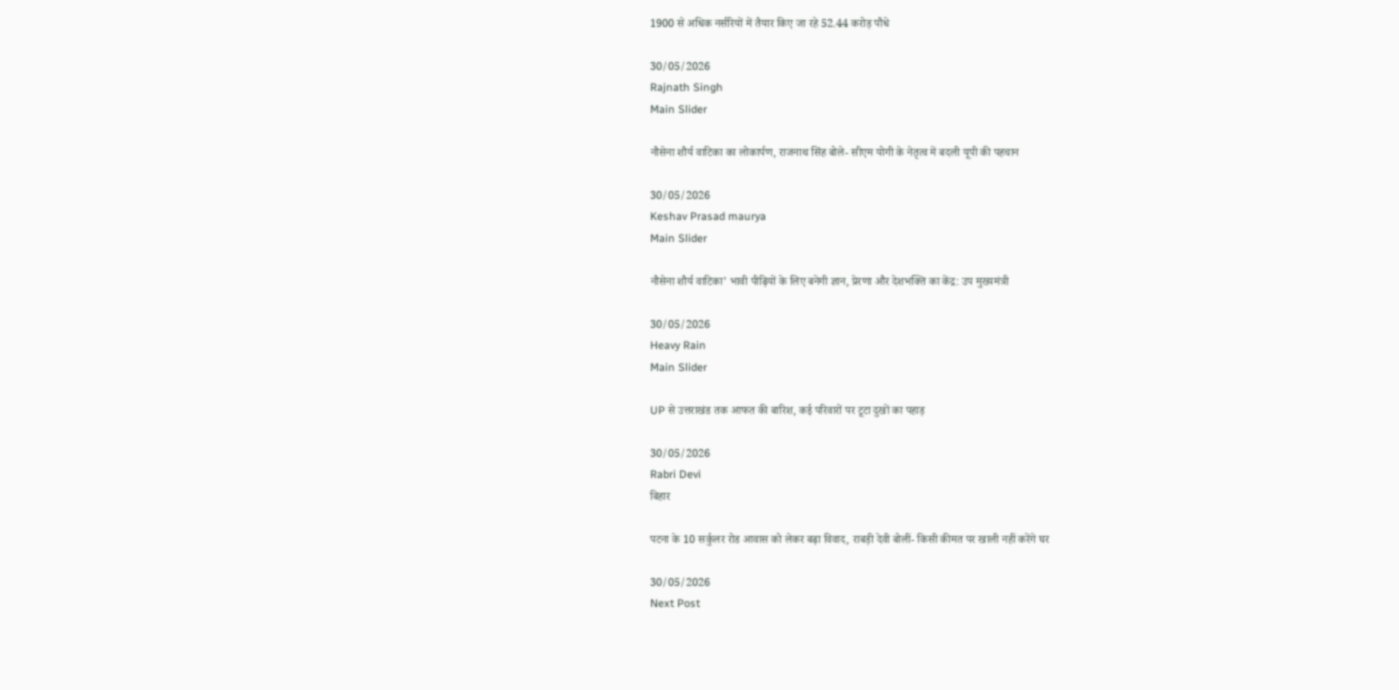1900 से अधिक नर्सरियों में तैयार किए जा रहे 52.44 करोड़ पौधे

30/05/2026
Rajnath Singh
Main Slider

नौसेना शौर्य वाटिका का लोकार्पण, राजनाथ सिंह बोले- सीएम योगी के नेतृत्व में बदली यूपी की पहचान

30/05/2026
Keshav Prasad maurya
Main Slider

नौसेना शौर्य वाटिका’ भावी पीढ़ियों के लिए बनेगी ज्ञान, प्रेरणा और देशभक्ति का केंद्र: उप मुख्यमंत्री

30/05/2026
Heavy Rain
Main Slider

UP से उत्तराखंड तक आफत की बारिश, कई परिवारों पर टूटा दुखों का पहाड़

30/05/2026
Rabri Devi
बिहार

पटना के 10 सर्कुलर रोड आवास को लेकर बढ़ा विवाद, राबड़ी देवी बोलीं- किसी कीमत पर खाली नहीं करेंगे घर

30/05/2026
Next Post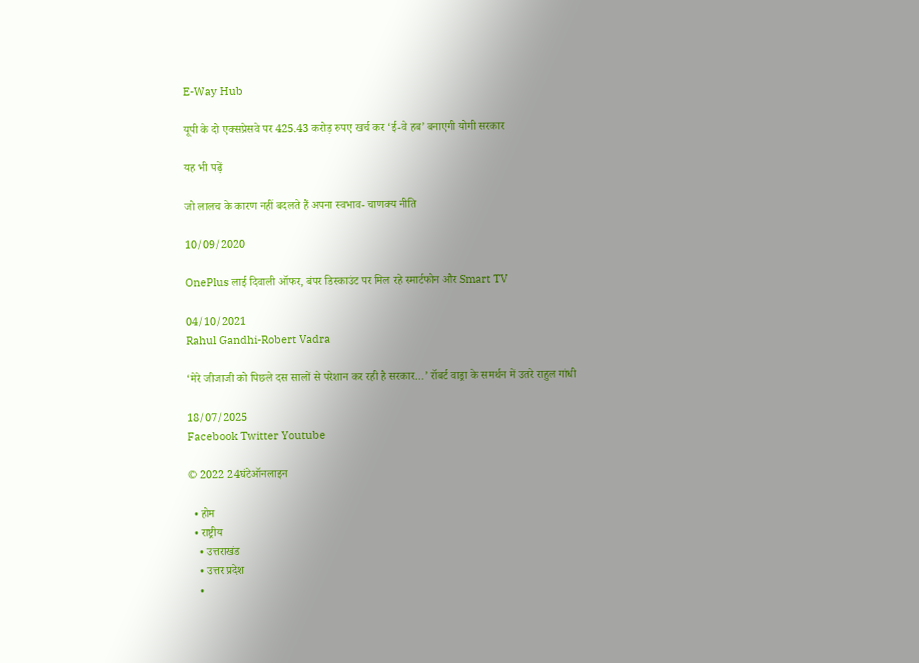E-Way Hub

यूपी के दो एक्सप्रेसवे पर 425.43 करोड़ रुपए खर्च कर ‘ई-वे हब’ बनाएगी योगी सरकार

यह भी पढ़ें

जो लालच के कारण नहीं बदलते हैं अपना स्वभाव- चाणक्य नीति

10/09/2020

OnePlus लाई दिवाली ऑफर, बंपर डिस्काउंट पर मिल रहे स्मार्टफोन और Smart TV

04/10/2021
Rahul Gandhi-Robert Vadra

‘मेरे जीजाजी को पिछले दस सालों से परेशान कर रही है सरकार…’ रॉबर्ट वाड्रा के समर्थन में उतरे राहुल गांधी

18/07/2025
Facebook Twitter Youtube

© 2022 24घंटेऑनलाइन

  • होम
  • राष्ट्रीय
    • उत्तराखंड
    • उत्तर प्रदेश
    •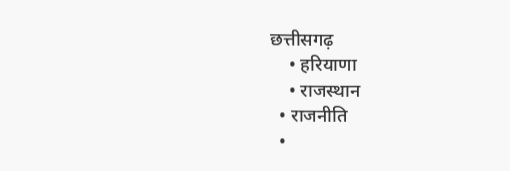छत्तीसगढ़
    • हरियाणा
    • राजस्थान
  • राजनीति
  •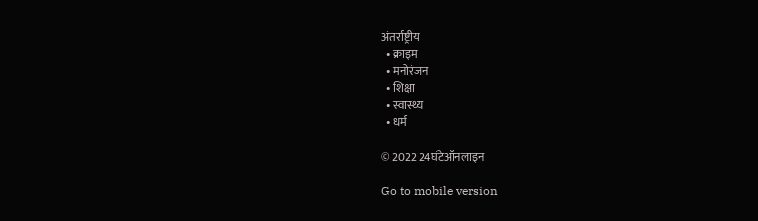अंतर्राष्ट्रीय
  • क्राइम
  • मनोरंजन
  • शिक्षा
  • स्वास्थ्य
  • धर्म

© 2022 24घंटेऑनलाइन

Go to mobile version